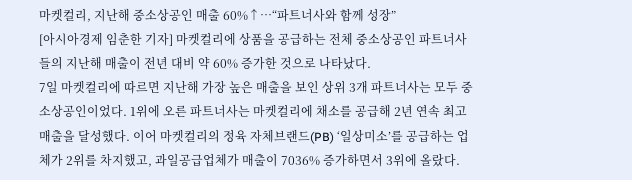마켓컬리, 지난해 중소상공인 매출 60%↑…“파트너사와 함께 성장”
[아시아경제 임춘한 기자] 마켓컬리에 상품을 공급하는 전체 중소상공인 파트너사들의 지난해 매출이 전년 대비 약 60% 증가한 것으로 나타났다.
7일 마켓컬리에 따르면 지난해 가장 높은 매출을 보인 상위 3개 파트너사는 모두 중소상공인이었다. 1위에 오른 파트너사는 마켓컬리에 채소를 공급해 2년 연속 최고 매출을 달성했다. 이어 마켓컬리의 정육 자체브랜드(PB) ‘일상미소’를 공급하는 업체가 2위를 차지했고, 과일공급업체가 매출이 7036% 증가하면서 3위에 올랐다.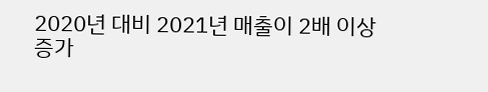2020년 대비 2021년 매출이 2배 이상 증가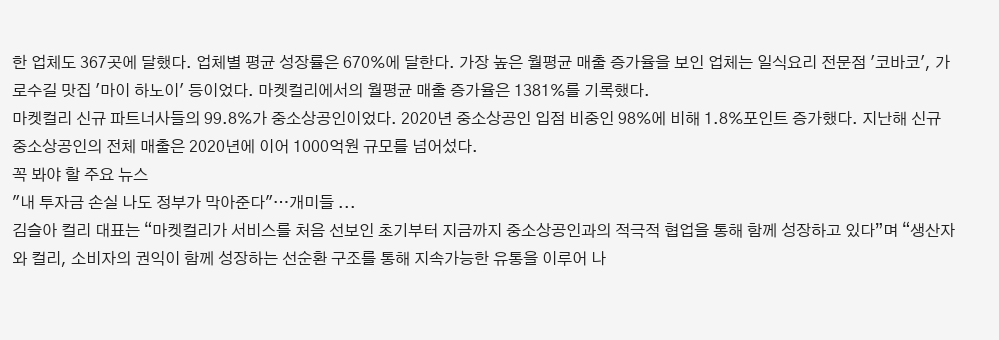한 업체도 367곳에 달했다. 업체별 평균 성장률은 670%에 달한다. 가장 높은 월평균 매출 증가율을 보인 업체는 일식요리 전문점 '코바코', 가로수길 맛집 '마이 하노이' 등이었다. 마켓컬리에서의 월평균 매출 증가율은 1381%를 기록했다.
마켓컬리 신규 파트너사들의 99.8%가 중소상공인이었다. 2020년 중소상공인 입점 비중인 98%에 비해 1.8%포인트 증가했다. 지난해 신규 중소상공인의 전체 매출은 2020년에 이어 1000억원 규모를 넘어섰다.
꼭 봐야 할 주요 뉴스
"내 투자금 손실 나도 정부가 막아준다"…개미들 ...
김슬아 컬리 대표는 “마켓컬리가 서비스를 처음 선보인 초기부터 지금까지 중소상공인과의 적극적 협업을 통해 함께 성장하고 있다”며 “생산자와 컬리, 소비자의 권익이 함께 성장하는 선순환 구조를 통해 지속가능한 유통을 이루어 나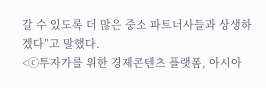갈 수 있도록 더 많은 중소 파트너사들과 상생하겠다”고 말했다.
<ⓒ투자가를 위한 경제콘텐츠 플랫폼, 아시아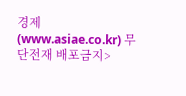경제(www.asiae.co.kr) 무단전재 배포금지>